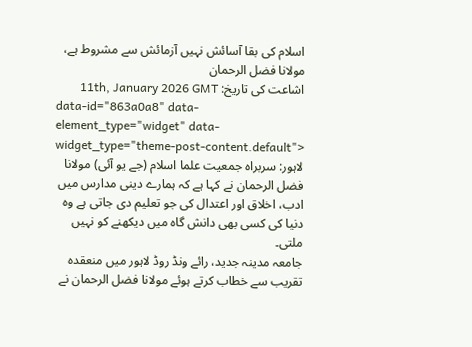اسلام کی بقا آسائش نہیں آزمائش سے مشروط ہے، مولانا فضل الرحمان
اشاعت کی تاریخ: 11th, January 2026 GMT
data-id="863a0a8" data-element_type="widget" data-widget_type="theme-post-content.default">
لاہور: سربراہ جمعیت علما اسلام (جے یو آئی) مولانا فضل الرحمان نے کہا ہے کہ ہمارے دینی مدارس میں ادب، اخلاق اور اعتدال کی جو تعلیم دی جاتی ہے وہ دنیا کی کسی بھی دانش گاہ میں دیکھنے کو نہیں ملتی۔
جامعہ مدینہ جدید، رائے ونڈ روڈ لاہور میں منعقدہ تقریب سے خطاب کرتے ہوئے مولانا فضل الرحمان نے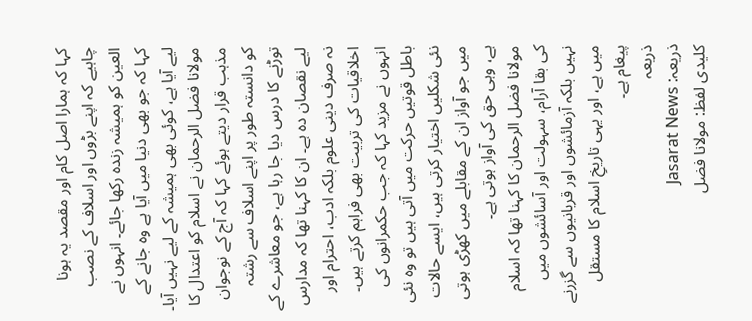کہا کہ ہمارا اصل کام اور مقصد یہ ہونا چاہیے کہ اپنے بڑوں اور اسلاف کے نصب العین کو ہمیشہ زندہ رکھا جائے۔ انہوں نے کہا کہ جو بھی دنیا میں آیا ہے وہ جانے کے لیے آیا ہے، کوئی بھی ہمیشہ کے لیے نہیں آیا۔
مولانا فضل الرحمان نے اسلام کو اعتدال کا مذہب قرار دیتے ہوئے کہا کہ آج کے نوجوان کو دانستہ طور پر اپنے اسلاف سے رشتہ توڑنے کا درس دیا جا رہا ہے، جو معاشرے کے لیے نقصان دہ ہے۔ ان کا کہنا تھا کہ مدارس نہ صرف دینی علوم بلکہ ادب، احترام اور اخلاقیات کی تربیت بھی فراہم کرتے ہیں۔
انہوں نے مزید کہا کہ جب حکمرانوں کی باطل قوتیں حرکت میں آتی ہیں تو وہ نئی نئی شکلیں اختیار کرتی ہیں، ایسے حالات میں جو آواز ان کے مقابلے میں کھڑی ہوتی ہے، وہی حق کی آواز ہوتی ہے۔
مولانا فضل الرحمان کا کہنا تھا کہ اسلام کی بقا آرام، سہولت اور آسائشوں میں نہیں بلکہ آزمائشوں اور قربانیوں سے گزرنے میں ہے، اور یہی تاریخِ اسلام کا مستقل پیغام ہے۔
ذریعہ
ذریعہ: Jasarat News
کلیدی لفظ: مولانا فضل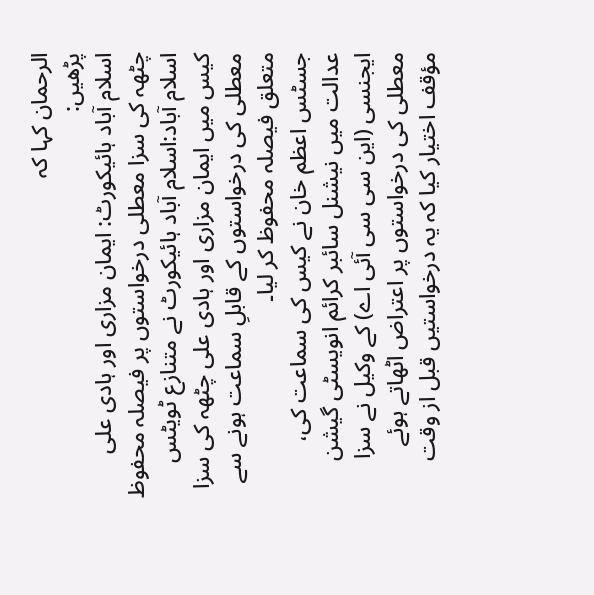الرحمان کہا کہ
پڑھیں:
اسلام آباد ہائیکورٹ: ایمان مزاری اور ہادی علی چٹھہ کی سزا معطلی درخواستوں پر فیصلہ محفوظ
اسلام آباد:اسلام آباد ہائیکورٹ نے متنازع ٹویٹس کیس میں ایمان مزاری اور ہادی علی چٹھہ کی سزا معطلی کی درخواستوں کے قابلِ سماعت ہونے سے متعلق فیصلہ محفوظ کر لیا۔
جسٹس اعظم خان نے کیس کی سماعت کی، عدالت میں نیشنل سائبر کرائم انویسٹی گیشن ایجنسی (این سی سی آئی اے) کے وکیل نے سزا معطلی کی درخواستوں پر اعتراض اٹھاتے ہوئے مؤقف اختیار کیا کہ یہ درخواستیں قبل از وقت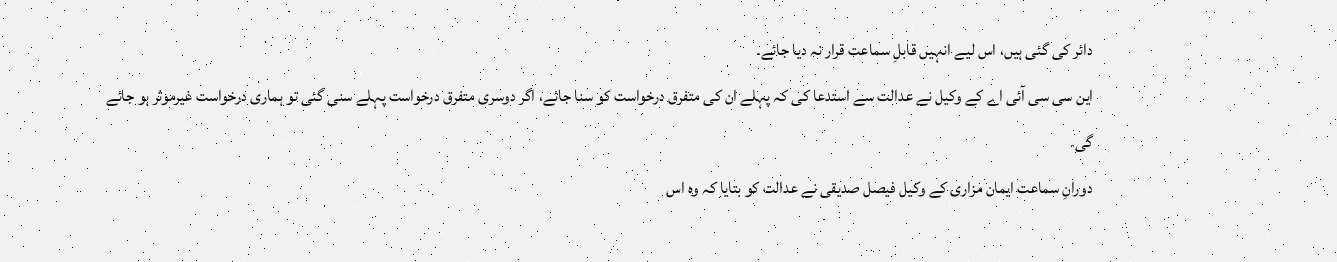دائر کی گئی ہیں، اس لیے انہیں قابلِ سماعت قرار نہ دیا جائے۔
این سی سی آئی اے کے وکیل نے عدالت سے استدعا کی کہ پہلے ان کی متفرق درخواست کو سنا جائے، اگر دوسری متفرق درخواست پہلے سنی گئی تو ہماری درخواست غیرموثر ہو جائے گی۔
دورانِ سماعت ایمان مزاری کے وکیل فیصل صدیقی نے عدالت کو بتایا کہ وہ اس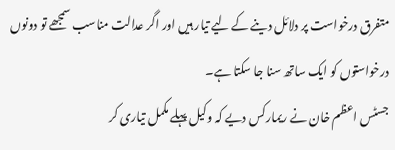متفرق درخواست پر دلائل دینے کے لیے تیار ہیں اور اگر عدالت مناسب سمجھے تو دونوں درخواستوں کو ایک ساتھ سنا جا سکتا ہے۔
جسٹس اعظم خان نے ریمارکس دیے کہ وکیل پہلے مکمل تیاری کر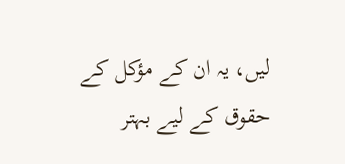لیں، یہ ان کے مؤکل کے حقوق کے لیے بہتر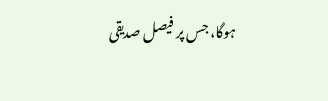ہوگا، جس پر فیصل صدیقی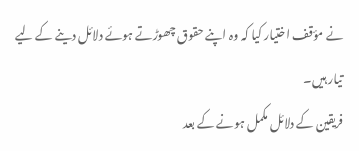نے مؤقف اختیار کیا کہ وہ اپنے حقوق چھوڑتے ہوئے دلائل دینے کے لیے تیار ہیں۔
فریقین کے دلائل مکمل ہونے کے بعد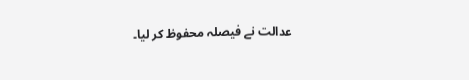عدالت نے فیصلہ محفوظ کر لیا۔